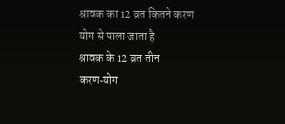श्रावक का 12 व्रत कितने करण योग से पाला जाता है
श्रावक के 12 व्रत तीन करण‑योग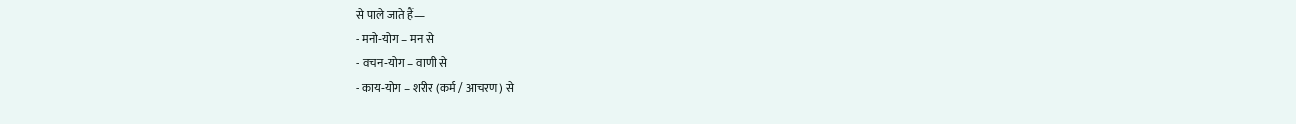से पाले जाते हैं—
- मनो‑योग – मन से
- वचन‑योग – वाणी से
- काय‑योग – शरीर (कर्म / आचरण) से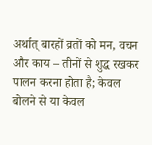अर्थात् बारहों व्रतों को मन, वचन और काय – तीनों से शुद्ध रखकर पालन करना होता है; केवल बोलने से या केवल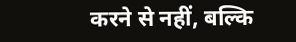करने से नहीं, बल्कि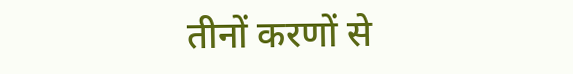तीनों करणों से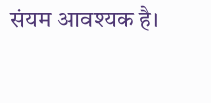संयम आवश्यक है।